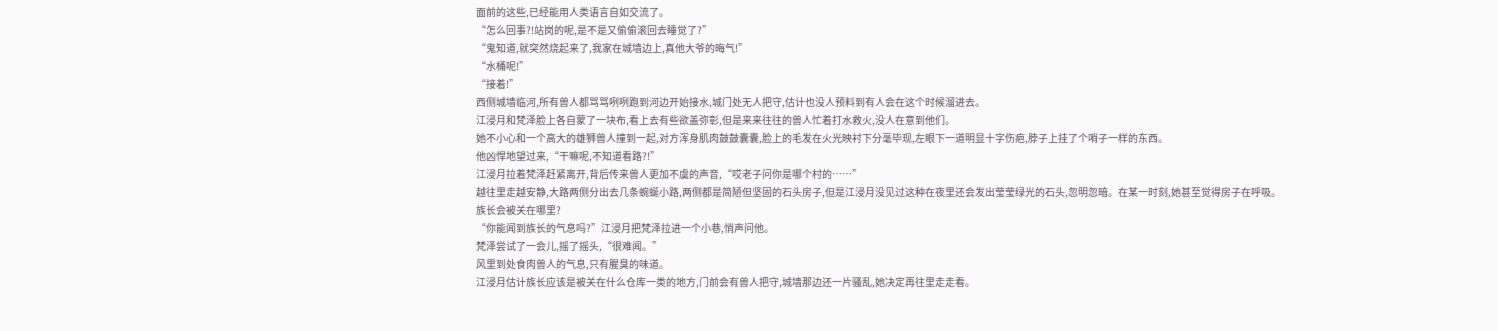面前的这些,已经能用人类语言自如交流了。
“怎么回事?!站岗的呢,是不是又偷偷滚回去睡觉了?”
“鬼知道,就突然烧起来了,我家在城墙边上,真他大爷的晦气!”
“水桶呢!”
“接着!”
西侧城墙临河,所有兽人都骂骂咧咧跑到河边开始接水,城门处无人把守,估计也没人预料到有人会在这个时候溜进去。
江浸月和梵泽脸上各自蒙了一块布,看上去有些欲盖弥彰,但是来来往往的兽人忙着打水救火,没人在意到他们。
她不小心和一个高大的雄狮兽人撞到一起,对方浑身肌肉鼓鼓囊囊,脸上的毛发在火光映衬下分毫毕现,左眼下一道明显十字伤疤,脖子上挂了个哨子一样的东西。
他凶悍地望过来,“干嘛呢,不知道看路?!”
江浸月拉着梵泽赶紧离开,背后传来兽人更加不虞的声音,“哎老子问你是哪个村的……”
越往里走越安静,大路两侧分出去几条蜿蜒小路,两侧都是简陋但坚固的石头房子,但是江浸月没见过这种在夜里还会发出莹莹绿光的石头,忽明忽暗。在某一时刻,她甚至觉得房子在呼吸。
族长会被关在哪里?
“你能闻到族长的气息吗?”江浸月把梵泽拉进一个小巷,悄声问他。
梵泽尝试了一会儿,摇了摇头,“很难闻。”
风里到处食肉兽人的气息,只有腥臭的味道。
江浸月估计族长应该是被关在什么仓库一类的地方,门前会有兽人把守,城墙那边还一片骚乱,她决定再往里走走看。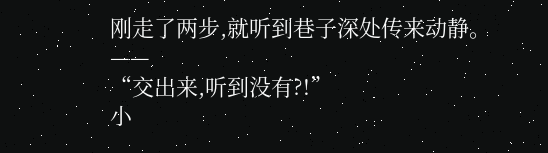刚走了两步,就听到巷子深处传来动静。
——
“交出来,听到没有?!”
小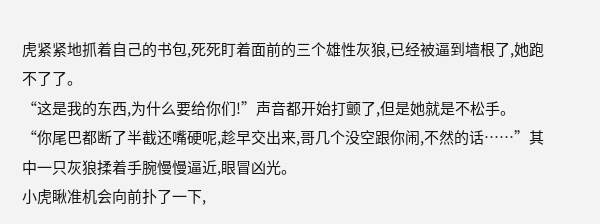虎紧紧地抓着自己的书包,死死盯着面前的三个雄性灰狼,已经被逼到墙根了,她跑不了了。
“这是我的东西,为什么要给你们!”声音都开始打颤了,但是她就是不松手。
“你尾巴都断了半截还嘴硬呢,趁早交出来,哥几个没空跟你闹,不然的话……”其中一只灰狼揉着手腕慢慢逼近,眼冒凶光。
小虎瞅准机会向前扑了一下,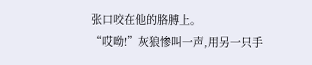张口咬在他的胳膊上。
“哎呦!”灰狼惨叫一声,用另一只手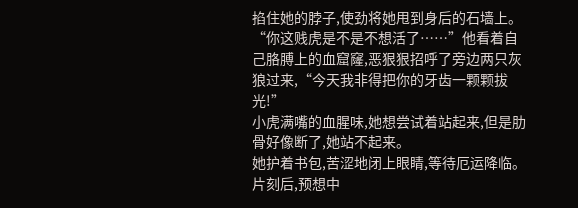掐住她的脖子,使劲将她甩到身后的石墙上。
“你这贱虎是不是不想活了……”他看着自己胳膊上的血窟窿,恶狠狠招呼了旁边两只灰狼过来,“今天我非得把你的牙齿一颗颗拔光!”
小虎满嘴的血腥味,她想尝试着站起来,但是肋骨好像断了,她站不起来。
她护着书包,苦涩地闭上眼睛,等待厄运降临。片刻后,预想中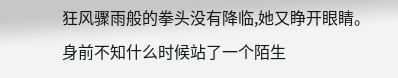狂风骤雨般的拳头没有降临,她又睁开眼睛。
身前不知什么时候站了一个陌生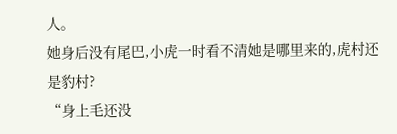人。
她身后没有尾巴,小虎一时看不清她是哪里来的,虎村还是豹村?
“身上毛还没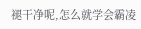褪干净呢,怎么就学会霸凌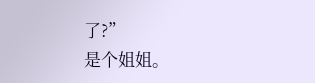了?”
是个姐姐。